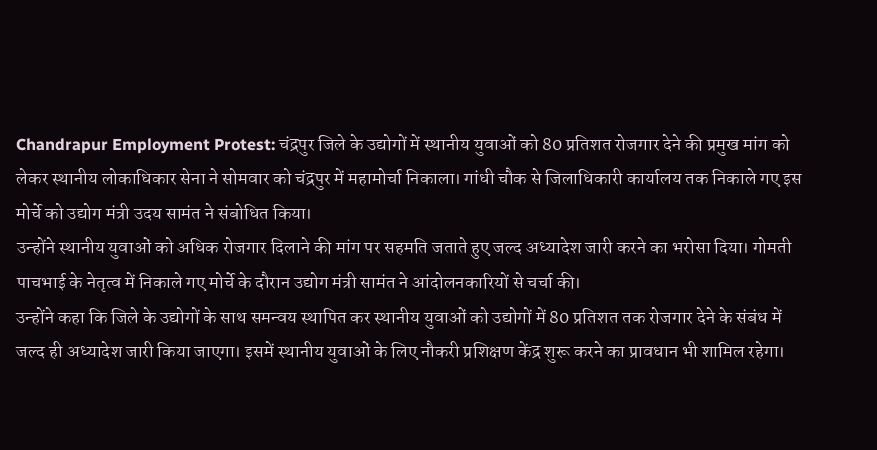Chandrapur Employment Protest: चंद्रपुर जिले के उद्योगों में स्थानीय युवाओं को 80 प्रतिशत रोजगार देने की प्रमुख मांग को लेकर स्थानीय लोकाधिकार सेना ने सोमवार को चंद्रपुर में महामोर्चा निकाला। गांधी चौक से जिलाधिकारी कार्यालय तक निकाले गए इस मोर्चे को उद्योग मंत्री उदय सामंत ने संबोधित किया।
उन्होंने स्थानीय युवाओं को अधिक रोजगार दिलाने की मांग पर सहमति जताते हुए जल्द अध्यादेश जारी करने का भरोसा दिया। गोमती पाचभाई के नेतृत्व में निकाले गए मोर्चे के दौरान उद्योग मंत्री सामंत ने आंदोलनकारियों से चर्चा की।
उन्होंने कहा कि जिले के उद्योगों के साथ समन्वय स्थापित कर स्थानीय युवाओं को उद्योगों में 80 प्रतिशत तक रोजगार देने के संबंध में जल्द ही अध्यादेश जारी किया जाएगा। इसमें स्थानीय युवाओं के लिए नौकरी प्रशिक्षण केंद्र शुरू करने का प्रावधान भी शामिल रहेगा।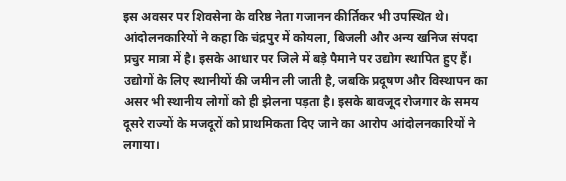इस अवसर पर शिवसेना के वरिष्ठ नेता गजानन कीर्तिकर भी उपस्थित थे। आंदोलनकारियों ने कहा कि चंद्रपुर में कोयला, बिजली और अन्य खनिज संपदा प्रचुर मात्रा में है। इसके आधार पर जिले में बड़े पैमाने पर उद्योग स्थापित हुए हैं।
उद्योगों के लिए स्थानीयों की जमीन ली जाती है, जबकि प्रदूषण और विस्थापन का असर भी स्थानीय लोगों को ही झेलना पड़ता है। इसके बावजूद रोजगार के समय दूसरे राज्यों के मजदूरों को प्राथमिकता दिए जाने का आरोप आंदोलनकारियों ने लगाया।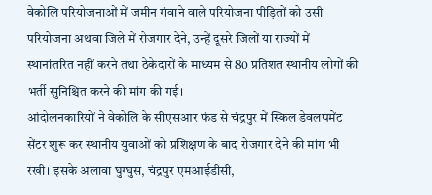वेकोलि परियोजनाओं में जमीन गंवाने वाले परियोजना पीड़ितों को उसी परियोजना अथवा जिले में रोजगार देने, उन्हें दूसरे जिलों या राज्यों में स्थानांतरित नहीं करने तथा ठेकेदारों के माध्यम से 80 प्रतिशत स्थानीय लोगों की भर्ती सुनिश्चित करने की मांग की गई।
आंदोलनकारियों ने वेकोलि के सीएसआर फंड से चंद्रपुर में स्किल डेवलपमेंट सेंटर शुरू कर स्थानीय युवाओं को प्रशिक्षण के बाद रोजगार देने की मांग भी रखी। इसके अलावा घुग्घुस, चंद्रपुर एमआईडीसी,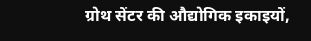ग्रोथ सेंटर की औद्योगिक इकाइयों,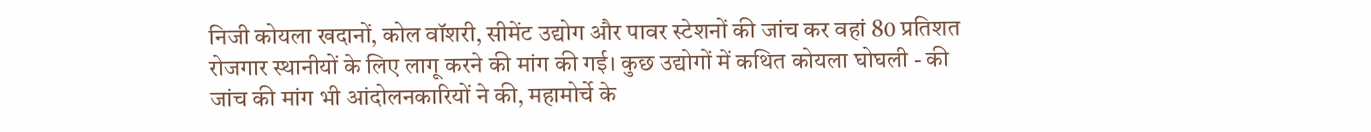निजी कोयला खदानों, कोल वॉशरी, सीमेंट उद्योग और पावर स्टेशनों की जांच कर वहां 80 प्रतिशत रोजगार स्थानीयों के लिए लागू करने की मांग की गई। कुछ उद्योगों में कथित कोयला घोघली - की जांच की मांग भी आंदोलनकारियों ने की, महामोर्चे के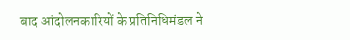बाद आंदोलनकारियों के प्रतिनिधिमंडल ने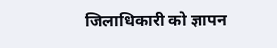जिलाधिकारी को ज्ञापन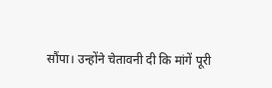सौंपा। उन्होंने चेतावनी दी कि मांगें पूरी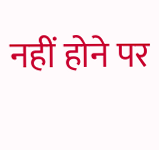नहीं होने पर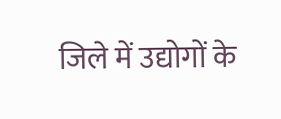जिले में उद्योगों के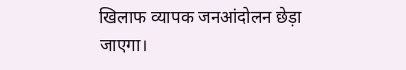खिलाफ व्यापक जनआंदोलन छेड़ा जाएगा।